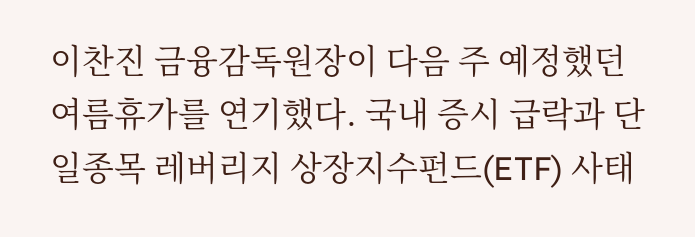이찬진 금융감독원장이 다음 주 예정했던 여름휴가를 연기했다. 국내 증시 급락과 단일종목 레버리지 상장지수펀드(ETF) 사태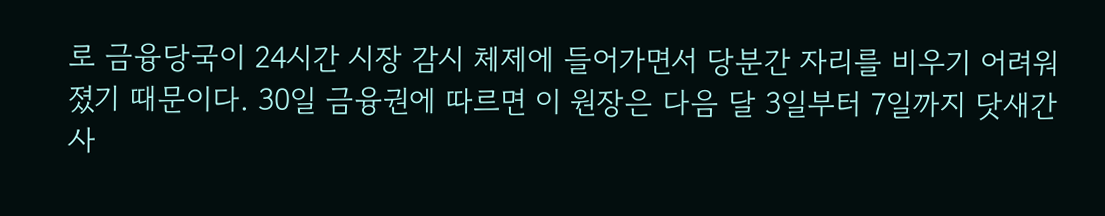로 금융당국이 24시간 시장 감시 체제에 들어가면서 당분간 자리를 비우기 어려워졌기 때문이다. 30일 금융권에 따르면 이 원장은 다음 달 3일부터 7일까지 닷새간 사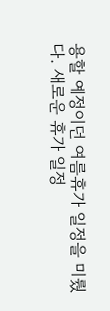용할 예정이던 여름휴가 일정을 미뤘다. 새로운 휴가 일정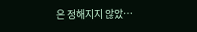은 정해지지 않았…